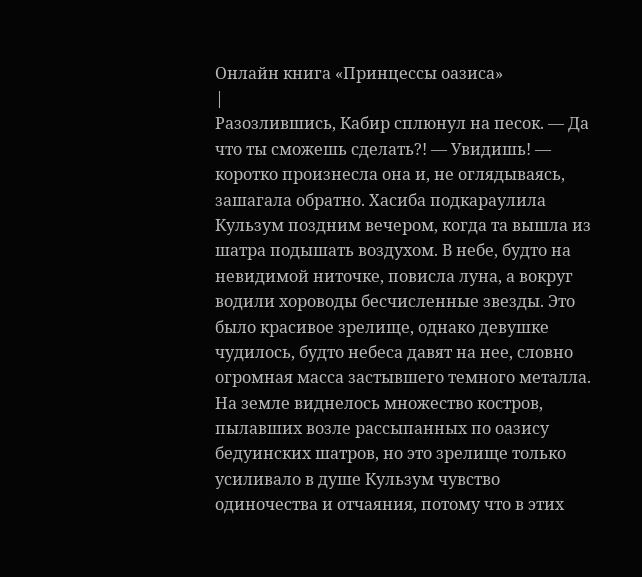Онлайн книга «Принцессы оазиса»
|
Разозлившись, Кабир сплюнул на песок. — Да что ты сможешь сделать?! — Увидишь! — коротко произнесла она и, не оглядываясь, зашагала обратно. Хасиба подкараулила Кульзум поздним вечером, когда та вышла из шатра подышать воздухом. В небе, будто на невидимой ниточке, повисла луна, а вокруг водили хороводы бесчисленные звезды. Это было красивое зрелище, однако девушке чудилось, будто небеса давят на нее, словно огромная масса застывшего темного металла. На земле виднелось множество костров, пылавших возле рассыпанных по оазису бедуинских шатров, но это зрелище только усиливало в душе Кульзум чувство одиночества и отчаяния, потому что в этих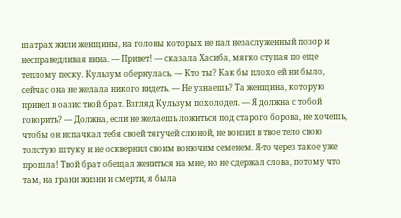шатрах жили женщины, на головы которых не пал незаслуженный позор и несправедливая вина. — Привет! — сказала Хасиба, мягко ступая по еще теплому песку. Кульзум обернулась. — Кто ты? Как бы плохо ей ни было, сейчас она не желала никого видеть. — Не узнаешь? Та женщина, которую привел в оазис твой брат. Взгляд Кульзум похолодел. — Я должна с тобой говорить? — Должна, если не желаешь ложиться под старого борова, не хочешь, чтобы он испачкал тебя своей тягучей слюной, не вонзил в твое тело свою толстую штуку и не осквернил своим вонючим семенем. Я-то через такое уже прошла! Твой брат обещал жениться на мне, но не сдержал слова, потому что там, на грани жизни и смерти, я была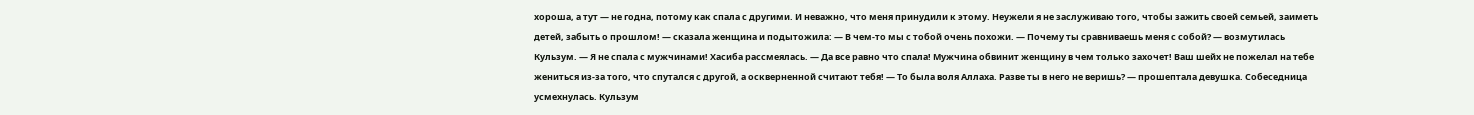хороша, а тут — не годна, потому как спала с другими. И неважно, что меня принудили к этому. Неужели я не заслуживаю того, чтобы зажить своей семьей, заиметь детей, забыть о прошлом! — сказала женщина и подытожила: — В чем-то мы с тобой очень похожи. — Почему ты сравниваешь меня с собой? — возмутилась Кульзум. — Я не спала с мужчинами! Хасиба рассмеялась. — Да все равно что спала! Мужчина обвинит женщину в чем только захочет! Ваш шейх не пожелал на тебе жениться из-за того, что спутался с другой, а оскверненной считают тебя! — То была воля Аллаха. Разве ты в него не веришь? — прошептала девушка. Собеседница усмехнулась. Кульзум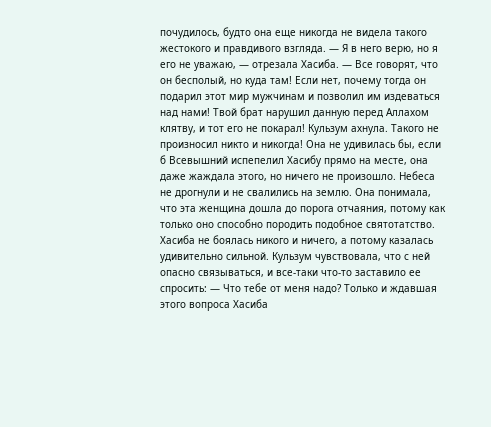почудилось, будто она еще никогда не видела такого жестокого и правдивого взгляда. — Я в него верю, но я его не уважаю, — отрезала Хасиба. — Все говорят, что он бесполый, но куда там! Если нет, почему тогда он подарил этот мир мужчинам и позволил им издеваться над нами! Твой брат нарушил данную перед Аллахом клятву, и тот его не покарал! Кульзум ахнула. Такого не произносил никто и никогда! Она не удивилась бы, если б Всевышний испепелил Хасибу прямо на месте, она даже жаждала этого, но ничего не произошло. Небеса не дрогнули и не свалились на землю. Она понимала, что эта женщина дошла до порога отчаяния, потому как только оно способно породить подобное святотатство. Хасиба не боялась никого и ничего, а потому казалась удивительно сильной. Кульзум чувствовала, что с ней опасно связываться, и все-таки что-то заставило ее спросить: — Что тебе от меня надо? Только и ждавшая этого вопроса Хасиба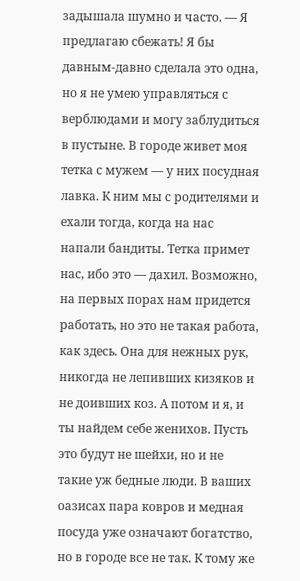задышала шумно и часто. — Я предлагаю сбежать! Я бы давным-давно сделала это одна, но я не умею управляться с верблюдами и могу заблудиться в пустыне. В городе живет моя тетка с мужем — у них посудная лавка. К ним мы с родителями и ехали тогда, когда на нас напали бандиты. Тетка примет нас, ибо это — дахил. Возможно, на первых порах нам придется работать, но это не такая работа, как здесь. Она для нежных рук, никогда не лепивших кизяков и не доивших коз. А потом и я, и ты найдем себе женихов. Пусть это будут не шейхи, но и не такие уж бедные люди. В ваших оазисах пара ковров и медная посуда уже означают богатство, но в городе все не так. К тому же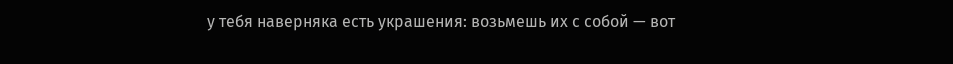у тебя наверняка есть украшения: возьмешь их с собой — вот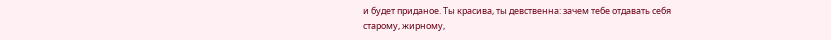и будет приданое. Ты красива, ты девственна: зачем тебе отдавать себя старому, жирному,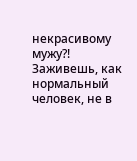некрасивому мужу?! Заживешь, как нормальный человек, не в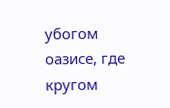убогом оазисе, где кругом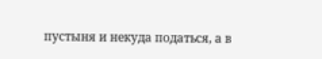пустыня и некуда податься, а в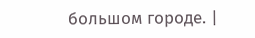большом городе. |